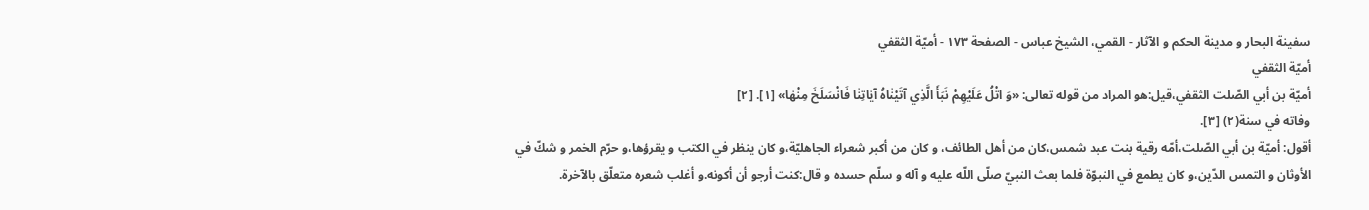سفینة البحار و مدینة الحکم و الآثار - القمي، الشيخ عباس - الصفحة ١٧٣ - أميّة الثقفي
أميّة الثقفي
أميّة بن أبي الصّلت الثقفي،قيل:هو المراد من قوله تعالى: «وَ اتْلُ عَلَيْهِمْ نَبَأَ الَّذِي آتَيْنٰاهُ آيٰاتِنٰا فَانْسَلَخَ مِنْهٰا» [١]. [٢]
وفاته في سنة(٢) [٣].
أقول: أميّة بن أبي الصّلت،أمّه رقية بنت عبد شمس،كان من أهل الطائف، و كان من أكبر شعراء الجاهليّة،و كان ينظر في الكتب و يقرؤها،و حرّم الخمر و شكّ في الأوثان و التمس الدّين،و كان يطمع في النبوّة فلما بعث النبيّ صلّى اللّه عليه و آله و سلّم حسده و قال:كنت أرجو أن أكونه.و أغلب شعره متعلّق بالآخرة.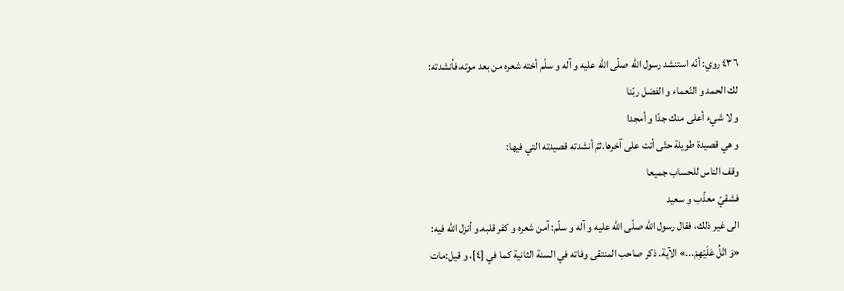٤٣٦ روي: أنّه استنشد رسول اللّه صلّى اللّه عليه و آله و سلّم أخته شعره من بعد موته،فأنشدته:
لك الحمد و النّعماء و الفضل ربّنا
و لا شيء أعلى منك جدّا و أمجدا
و هي قصيدة طويلة حتّى أتت على آخرها.ثمّ أنشدته قصيدته التي فيها:
وقف الناس للحساب جميعا
فشقيّ معذّب و سعيد
الى غير ذلك، فقال رسول اللّه صلّى اللّه عليه و آله و سلّم: آمن شعره و كفر قلبه.و أنزل اللّه فيه:
«وَ اتْلُ عَلَيْهِمْ...» الآية. ذكر صاحب المنتقى وفاته في السنة الثانية كما في [٤]، و قيل:مات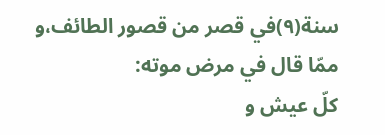سنة(٩)في قصر من قصور الطائف،و ممّا قال في مرض موته:
كلّ عيش و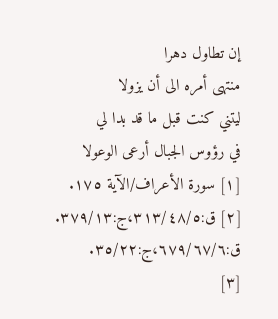إن تطاول دهرا
منتهى أمره الى أن يزولا
ليتني كنت قبل ما قد بدا لي
في رؤوس الجبال أرعى الوعولا
[١] سورة الأعراف/الآية ١٧٥.
[٢] ق:٣١٣/٤٨/٥،ج:٣٧٩/١٣. ق:٦٧٩/٦٧/٦،ج:٣٥/٢٢.
[٣]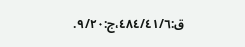ق:٤٨٤/٤١/٦،ج:٩/٢٠.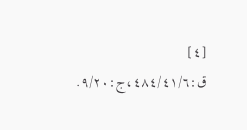[٤] ق:٤٨٤/٤١/٦،ج:٩/٢٠.